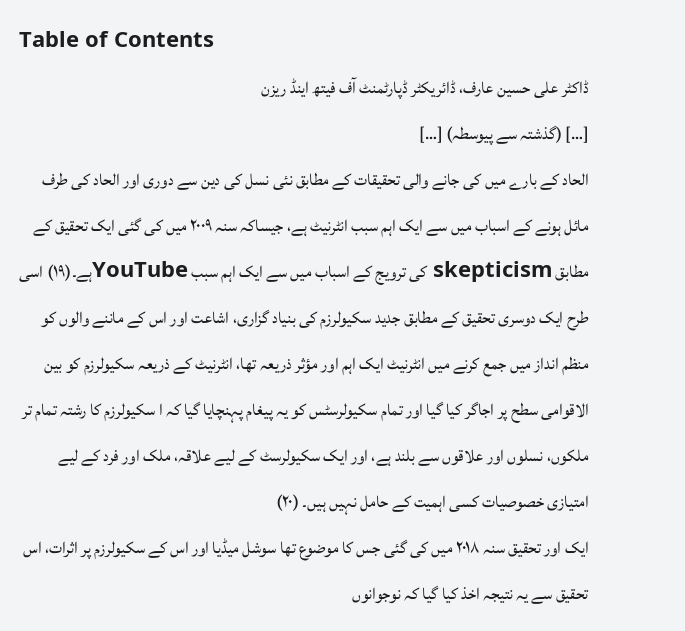Table of Contents
ڈاکٹر علی حسین عارف، ڈائریکٹر ڈپارٹمنٹ آف فیتھ اینڈ ریزن
[…] (گذشتہ سے پیوسطہ) […]
الحاد کے بارے میں کی جانے والی تحقیقات کے مطابق نئی نسل کی دین سے دوری اور الحاد کی طرف مائل ہونے کے اسباب میں سے ایک اہم سبب انٹرنیٹ ہے، جیساکہ سنہ ۲۰۰۹ میں کی گئی ایک تحقیق کے مطابق skepticism کی ترویج کے اسباب میں سے ایک اہم سبب YouTubeہے۔(۱۹) اسی طرح ایک دوسری تحقیق کے مطابق جدید سکیولرزم کی بنیاد گزاری، اشاعت اور اس کے ماننے والوں کو منظم انداز میں جمع کرنے میں انٹرنیٹ ایک اہم اور مؤثر ذریعہ تھا، انٹرنیٹ کے ذریعہ سکیولرزم کو بین الاقوامی سطح پر اجاگر کیا گیا اور تمام سکیولرسٹس کو یہ پیغام پہنچایا گیا کہ ا سکیولرزم کا رشتہ تمام تر ملکوں، نسلوں اور علاقوں سے بلند ہے، اور ایک سکیولرسٹ کے لیے علاقہ، ملک اور فرد کے لیے امتیازی خصوصیات کسی اہمیت کے حامل نہیں ہیں۔ (۲۰)
ایک اور تحقیق سنہ ۲۰۱۸ میں کی گئی جس کا موضوع تھا سوشل میڈیا اور اس کے سکیولرزم پر اثرات، اس تحقیق سے یہ نتیجہ اخذ کیا گیا کہ نوجوانوں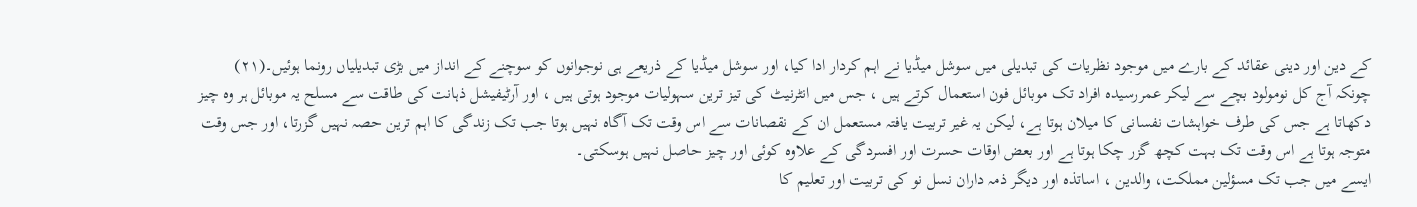کے دین اور دینی عقائد کے بارے میں موجود نظریات کی تبدیلی میں سوشل میڈیا نے اہم کردار ادا کیا، اور سوشل میڈیا کے ذریعے ہی نوجوانوں کو سوچنے کے انداز میں بڑی تبدیلیاں رونما ہوئیں۔(۲۱)
چونکہ آج کل نومولود بچے سے لیکر عمررسیدہ افراد تک موبائل فون استعمال کرتے ہیں ، جس میں انٹرنیٹ کی تیز ترین سہولیات موجود ہوتی ہیں ، اور آرٹیفیشل ذہانت کی طاقت سے مسلح یہ موبائل ہر وہ چیز دکھاتا ہے جس کی طرف خواہشات نفسانی کا میلان ہوتا ہے، لیکن یہ غیر تربیت یافتہ مستعمل ان کے نقصانات سے اس وقت تک آگاہ نہیں ہوتا جب تک زندگی کا اہم ترین حصہ نہیں گزرتا، اور جس وقت متوجہ ہوتا ہے اس وقت تک بہت کچھ گزر چکا ہوتا ہے اور بعض اوقات حسرت اور افسردگی کے علاوہ کوئی اور چیز حاصل نہیں ہوسکتی۔
ایسے میں جب تک مسؤلین مملکت، والدین ، اساتذہ اور دیگر ذمہ داران نسل نو کی تربیت اور تعلیم کا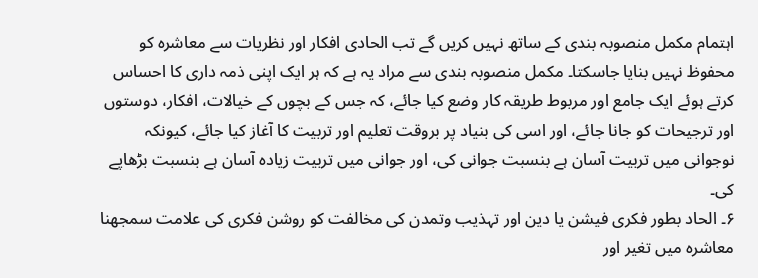اہتمام مکمل منصوبہ بندی کے ساتھ نہیں کریں گے تب الحادی افکار اور نظریات سے معاشرہ کو محفوظ نہیں بنایا جاسکتا۔ مکمل منصوبہ بندی سے مراد یہ ہے کہ ہر ایک اپنی ذمہ داری کا احساس کرتے ہوئے ایک جامع اور مربوط طریقہ کار وضع کیا جائے، کہ جس کے بچوں کے خیالات، افکار، دوستوں اور ترجیحات کو جانا جائے، اور اسی کی بنیاد پر بروقت تعلیم اور تربیت کا آغاز کیا جائے، کیونکہ نوجوانی میں تربیت آسان ہے بنسبت جوانی کی، اور جوانی میں تربیت زیادہ آسان ہے بنسبت بڑھاپے کی۔
۶۔ الحاد بطور فکری فیشن یا دین اور تہذیب وتمدن کی مخالفت کو روشن فکری کی علامت سمجھنا
معاشرہ میں تغیر اور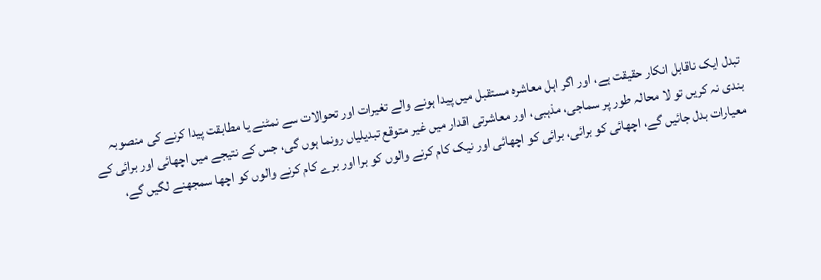تبدل ایک ناقابل انکار حقیقت ہے، اور اگر اہل معاشرہ مستقبل میں پیدا ہونے والے تغیرات اور تحوالات سے نمٹنے یا مطابقت پیدا کرنے کی منصوبہ بندی نہ کریں تو لا محالہ طور پر سماجی، مذہبی، اور معاشرتی اقدار میں غیر متوقع تبدیلیاں رونما ہوں گی، جس کے نتیجے میں اچھائی اور برائی کے معیارات بدل جائیں گے، اچھائی کو برائی، برائی کو اچھائی اور نیک کام کرنے والوں کو برا اور برے کام کرنے والوں کو اچھا سمجھنے لگیں گے،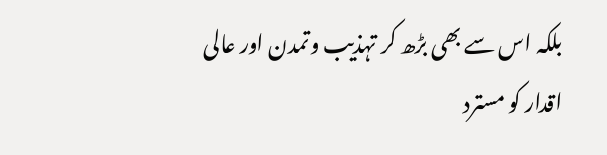بلکہ اس سے بھی بڑھ کر تہذیب وتمدن اور عالی اقدار کو مسترد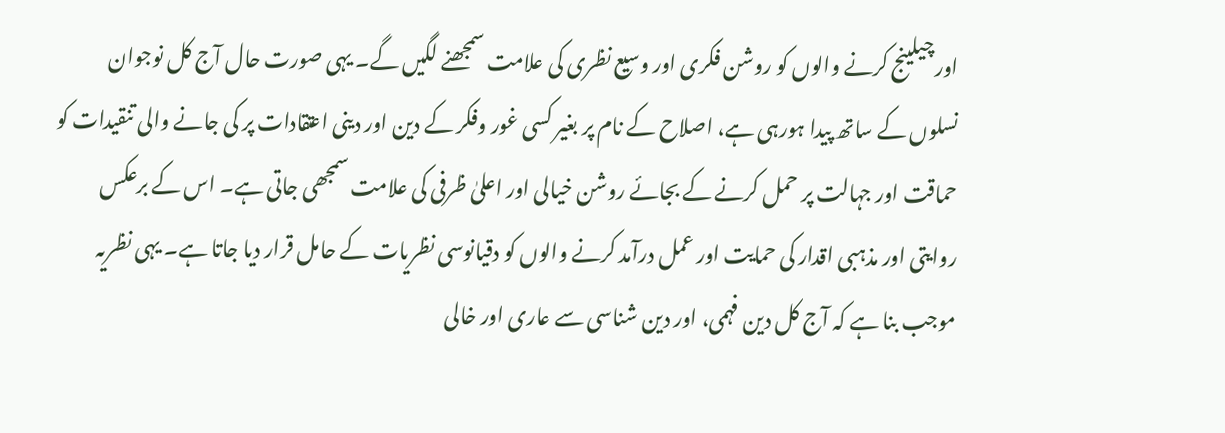اور چیلینج کرنے والوں کو روشن فکری اور وسیع نظری کی علامت سمجھنے لگیں گے۔ یہی صورت حال آج کل نوجوان نسلوں کے ساتھ پیدا ہورہی ہے، اصلاح کے نام پر بغیر کسی غور وفکر کے دین اور دینی اعتقادات پر کی جانے والی تنقیدات کو حماقت اور جہالت پر حمل کرنے کے بجائے روشن خیالی اور اعلیٰ ظرفی کی علامت سمجھی جاتی ہے۔ اس کے برعکس روایتی اور مذہبی اقدار کی حمایت اور عمل درآمد کرنے والوں کو دقیانوسی نظریات کے حامل قرار دیا جاتا ہے۔ یہی نظریہ موجب بنا ہے کہ آج کل دین فہمی، اور دین شناسی سے عاری اور خالی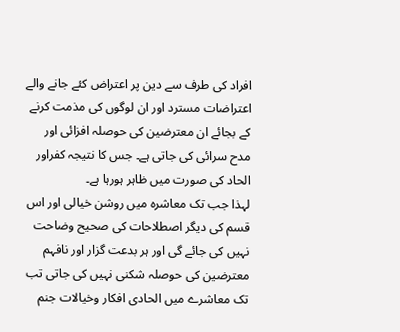افراد کی طرف سے دین پر اعتراض کئے جانے والے اعتراضات مسترد اور ان لوگوں کی مذمت کرنے کے بجائے ان معترضین کی حوصلہ افزائی اور مدح سرائی کی جاتی ہے۔ جس کا نتیجہ کفراور الحاد کی صورت میں ظاہر ہورہا ہے۔
لہذا جب تک معاشرہ میں روشن خیالی اور اس قسم کی دیگر اصطلاحات کی صحیح وضاحت نہیں کی جائے گی اور ہر بدعت گزار اور نافہم معترضین کی حوصلہ شکنی نہیں کی جاتی تب تک معاشرے میں الحادی افکار وخیالات جنم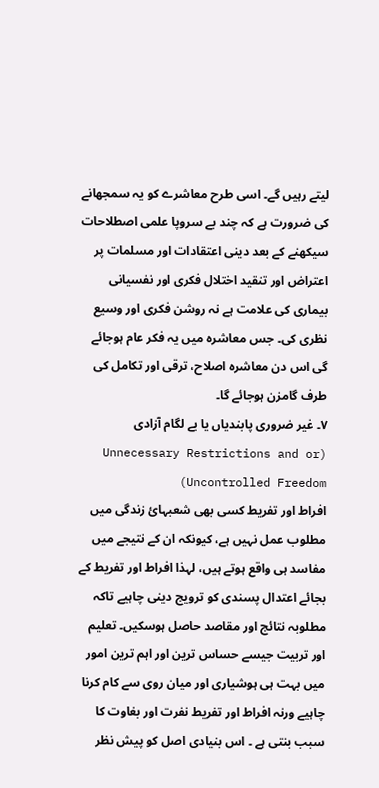لیتے رہیں گے۔ اسی طرح معاشرے کو یہ سمجھانے کی ضرورت ہے کہ چند بے سروپا علمی اصطلاحات سیکھنے کے بعد دینی اعتقادات اور مسلمات پر اعتراض اور تنقید اختلال فکری اور نفسیانی بیماری کی علامت ہے نہ روشن فکری اور وسیع نظری کی۔ جس معاشرہ میں یہ فکر عام ہوجائے گی اس دن معاشرہ اصلاح، ترقی اور تکامل کی طرف گامزن ہوجائے گا۔
۷۔ غیر ضروری پابندیاں یا بے لگام آزادی (Unnecessary Restrictions and or Uncontrolled Freedom)
افراط اور تفریط کسی بھی شعبہائ زندگی میں مطلوب عمل نہیں ہے، کیونکہ ان کے نتیجے میں مفاسد ہی واقع ہوتے ہیں، لہذا افراط اور تفریط کے بجائے اعتدال پسندی کو ترویج دینی چاہیے تاکہ مطلوبہ نتائج اور مقاصد حاصل ہوسکیں۔ تعلیم اور تربیت جیسے حساس ترین اور اہم ترین امور میں بہت ہی ہوشیاری اور میان روی سے کام کرنا چاہیے ورنہ افراط اور تفریط نفرت اور بغاوت کا سبب بنتی ہے ۔ اس بنیادی اصل کو پیش نظر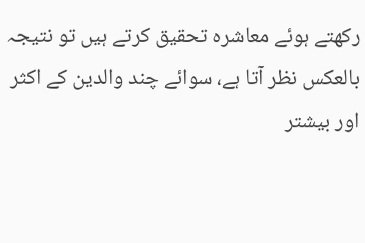رکھتے ہوئے معاشرہ تحقیق کرتے ہیں تو نتیجہ بالعکس نظر آتا ہے، سوائے چند والدین کے اکثر اور بیشتر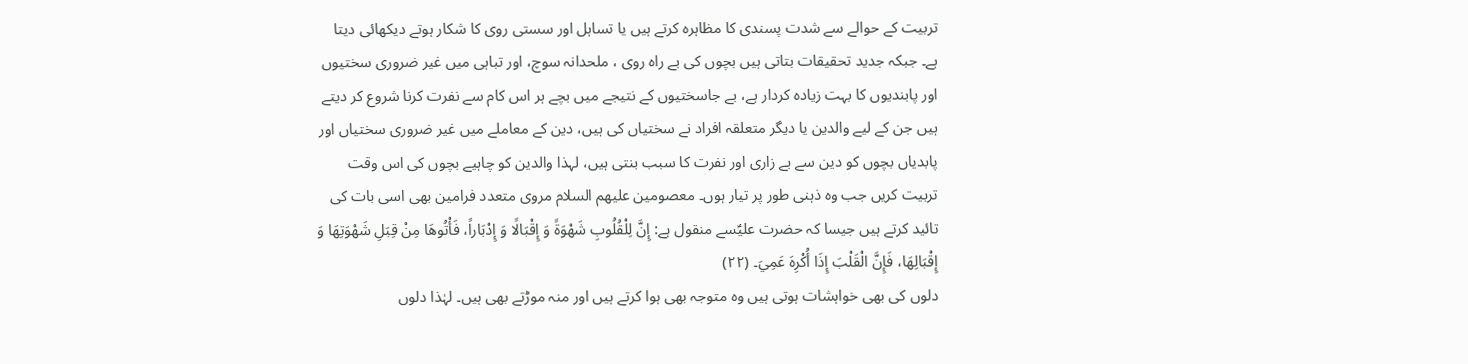تربیت کے حوالے سے شدت پسندی کا مظاہرہ کرتے ہیں یا تساہل اور سستی روی کا شکار ہوتے دیکھائی دیتا ہے۔ جبکہ جدید تحقیقات بتاتی ہیں بچوں کی بے راہ روی ، ملحدانہ سوچ، اور تباہی میں غیر ضروری سختیوں اور پابندیوں کا بہت زیادہ کردار ہے، بے جاسختیوں کے نتیجے میں بچے ہر اس کام سے نفرت کرنا شروع کر دیتے ہیں جن کے لیے والدین یا دیگر متعلقہ افراد نے سختیاں کی ہیں، دین کے معاملے میں غیر ضروری سختیاں اور پابدیاں بچوں کو دین سے بے زاری اور نفرت کا سبب بنتی ہیں، لہذا والدین کو چاہیے بچوں کی اس وقت تربیت کریں جب وہ ذہنی طور پر تیار ہوں۔ معصومین علیھم السلام مروی متعدد فرامین بھی اسی بات کی تائید کرتے ہیں جیسا کہ حضرت علیؑسے منقول ہے: إِنَّ لِلْقُلُوبِ شَهْوَةً وَ إِقْبَالًا وَ إِدْبَاراً، فَأْتُوهَا مِنْ قِبَلِ شَهْوَتِهَا وَ إِقْبَالِهَا، فَإِنَّ الْقَلْبَ إِذَا أُكْرِهَ عَمِيَ۔ (۲۲)
دلوں کی بھی خواہشات ہوتی ہیں وہ متوجہ بھی ہوا کرتے ہیں اور منہ موڑتے بھی ہیں۔ لہٰذا دلوں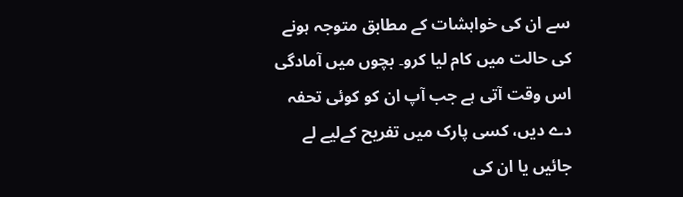سے ان کی خواہشات کے مطابق متوجہ ہونے کی حالت میں کام لیا کرو۔ بچوں میں آمادگی اس وقت آتی ہے جب آپ ان کو کوئی تحفہ دے دیں، کسی پارک میں تفریح کےلیے لے جائیں یا ان کی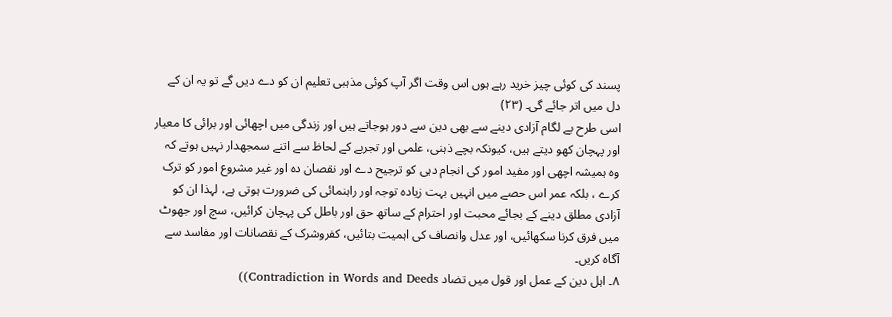پسند کی کوئی چیز خرید رہے ہوں اس وقت اگر آپ کوئی مذہبی تعلیم ان کو دے دیں گے تو یہ ان کے دل میں اتر جائے گی۔ (۲۳)
اسی طرح بے لگام آزادی دینے سے بھی دین سے دور ہوجاتے ہیں اور زندگی میں اچھائی اور برائی کا معیار اور پہچان کھو دیتے ہیں، کیونکہ بچے ذہنی، علمی اور تجربے کے لحاظ سے اتنے سمجھدار نہیں ہوتے کہ وہ ہمیشہ اچھی اور مفید امور کی انجام دہی کو ترجیح دے اور نقصان دہ اور غیر مشروع امور کو ترک کرے ، بلکہ عمر اس حصے میں انہیں بہت زیادہ توجہ اور راہنمائی کی ضرورت ہوتی ہے، لہذا ان کو آزادی مطلق دینے کے بجائے محبت اور احترام کے ساتھ حق اور باطل کی پہچان کرائیں، سچ اور جھوٹ میں فرق کرنا سکھائیں، اور عدل وانصاف کی اہمیت بتائیں، کفروشرک کے نقصانات اور مفاسد سے آگاہ کریں۔
۸۔ اہل دین کے عمل اور قول میں تضاد Contradiction in Words and Deeds))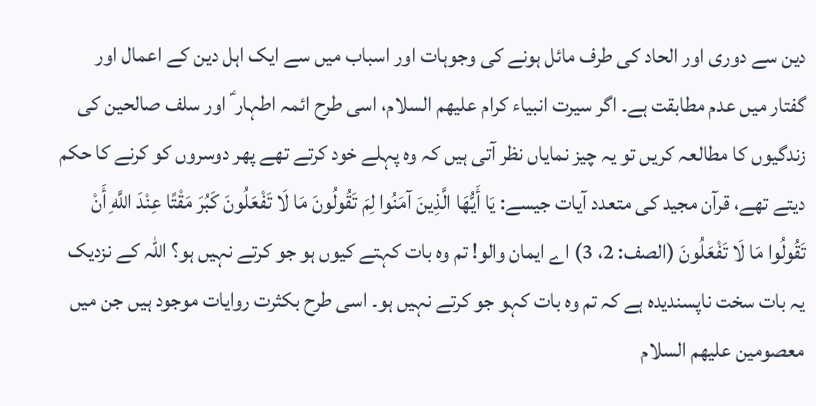دین سے دوری اور الحاد کی طرف مائل ہونے کی وجوہات اور اسباب میں سے ایک اہل دین کے اعمال اور گفتار میں عدم مطابقت ہے۔ اگر سیرت انبیاء کرام علیھم السلام، اسی طرح ائمہ اطہار ؑ اور سلف صالحین کی زندگیوں کا مطالعہ کریں تو یہ چیز نمایاں نظر آتی ہیں کہ وہ پہلے خود کرتے تھے پھر دوسروں کو کرنے کا حکم دیتے تھے، قرآن مجید کی متعدد آیات جیسے: يَا أَيُّهَا الَّذِينَ آمَنُوا لِمَ تَقُولُونَ مَا لَا تَفْعَلُونَ كَبُرَ مَقْتًا عِنْدَ اللَّهِ أَنْ تَقُولُوا مَا لَا تَفْعَلُونَ (الصف: 2، 3) اے ایمان والو! تم وہ بات کہتے کیوں ہو جو کرتے نہیں ہو؟ اللہ کے نزدیک یہ بات سخت ناپسندیدہ ہے کہ تم وہ بات کہو جو کرتے نہیں ہو۔ اسی طرح بکثرت روایات موجود ہیں جن میں معصومین علیھم السلام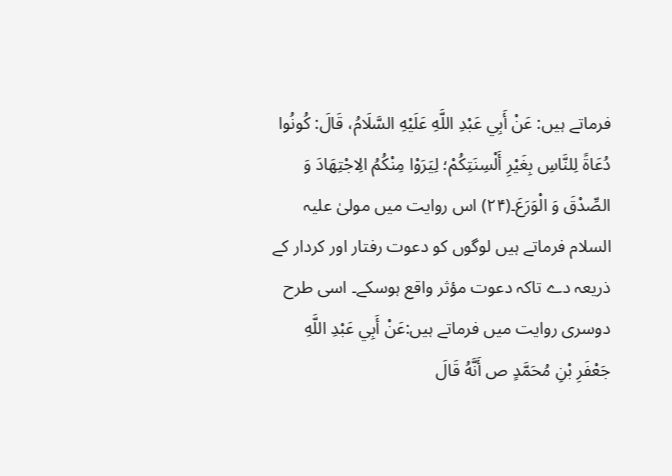فرماتے ہیں: عَنْ أَبِي عَبْدِ اللَّهِ عَلَيْهِ السَّلَامُ، قَالَ: كُونُوا دُعَاةً لِلنَّاسِ بِغَيْرِ أَلْسِنَتِكُمْ؛ لِيَرَوْا مِنْكُمُ الِاجْتِهَادَ وَ الصِّدْقَ وَ الْوَرَعَ۔(۲۴) اس روایت میں مولیٰ علیہ السلام فرماتے ہیں لوگوں کو دعوت رفتار اور کردار کے ذریعہ دے تاکہ دعوت مؤثر واقع ہوسکے۔ اسی طرح دوسری روایت میں فرماتے ہیں:عَنْ أَبِي عَبْدِ اللَّهِ جَعْفَرِ بْنِ مُحَمَّدٍ ص أَنَّهُ قَالَ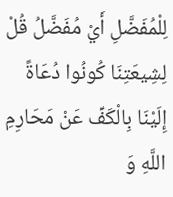لِلْمُفَضَّلِ أَيْ مُفَضَّلُ قُلْ لِشِيعَتِنَا كُونُوا دُعَاةً إِلَيْنَا بِالْكَفِّ عَنْ مَحَارِمِ اللَّهِ وَ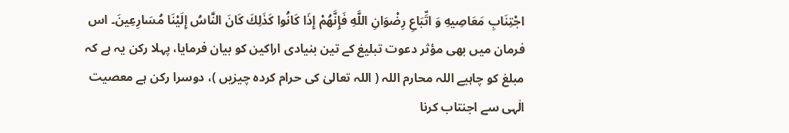اجْتِنَابِ مَعَاصِيهِ وَ اتِّبَاعِ رِضْوَانِ اللَّهِ فَإِنَّهُمْ إِذَا كَانُوا كَذَلِكَ كَانَ النَّاسُ إِلَيْنَا مُسَارِعِينَ۔ اس فرمان میں بھی مؤثر دعوت تبلیغ کے تین بنیادی اراکین کو بیان فرمایا، پہلا رکن یہ ہے کہ مبلغ کو چاہیے اللہ محارم اللہ ( اللہ تعالیٰ کی حرام کردہ چیزیں )، دوسرا رکن ہے معصیت الٰہی سے اجنتاب کرنا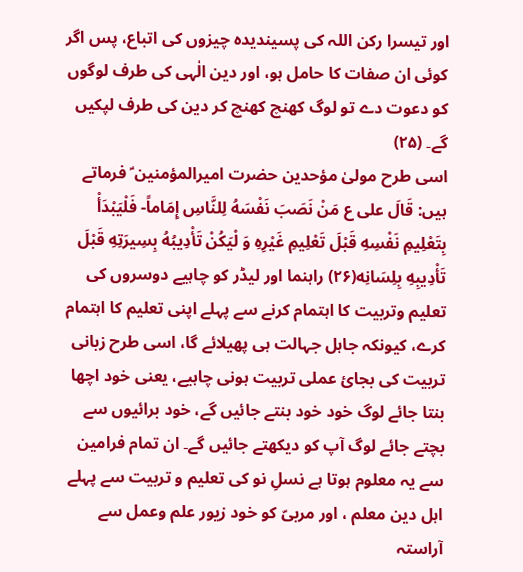اور تیسرا رکن اللہ کی پسیندیدہ چیزوں کی اتباع، پس اگر کوئی ان صفات کا حامل ہو، اور دین الٰہی کی طرف لوگوں کو دعوت دے تو لوگ کھنچ کھنچ کر دین کی طرف لپکیں گے۔ (۲۵)
اسی طرح مولیٰ مؤحدین حضرت امیرالمؤمنین ؑ فرماتے ہیں: قَالَ علی ع مَنْ نَصَبَ نَفْسَهُ لِلنَّاسِ إِمَاماً- فَلْيَبْدَأْ بِتَعْلِيمِ نَفْسِهِ قَبْلَ تَعْلِيمِ غَيْرِهِ وَ لْيَكُنْ تَأْدِيبُهُ بِسِيرَتِهِ قَبْلَ تَأْدِيبِهِ بِلِسَانِه(۲۶) راہنما اور لیڈر کو چاہیے دوسروں کی تعلیم وتربیت کا اہتمام کرنے سے پہلے اپنی تعلیم کا اہتمام کرے، کیونکہ جاہل جہالت ہی پھیلائے گا، اسی طرح زبانی تربیت کی بجائ عملی تربیت ہونی چاہیے، یعنی خود اچھا بنتا جائے لوگ خود خود بنتے جائیں گے، خود برائیوں سے بچتے جائے لوگ آپ کو دیکھتے جائیں گے۔ ان تمام فرامین سے یہ معلوم ہوتا ہے نسلِ نو کی تعلیم و تربیت سے پہلے اہل دین معلم ، اور مربیّ کو خود زیور علم وعمل سے آراستہ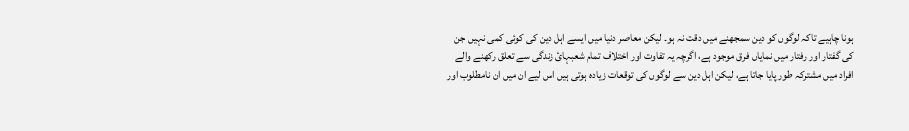ہونا چاہیے تاکہ لوگوں کو دین سمجھنے میں دقت نہ ہو۔ لیکن معاصر دنیا میں ایسے اہل دین کی کوئی کمی نہیں جن کی گفتار اور رفتار میں نمایاں فرق موجود ہے، اگرچہ یہ تفاوت اور اختلاف تمام شعبہائ زندگی سے تعلق رکھنے والے افراد میں مشترکہ طور پایا جاتا ہے، لیکن اہل دین سے لوگوں کی توقعات زیادہ ہوتی ہیں اس لیے ان میں ان نامطلوب اور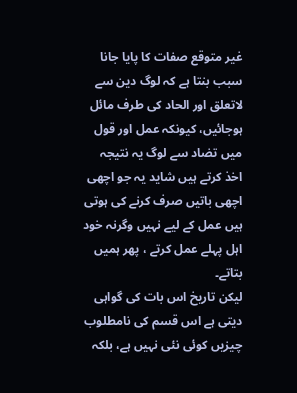غیر متوقع صفات کا پایا جانا سبب بنتا ہے کہ لوگ دین سے لاتعلق اور الحاد کی طرف مائل ہوجائیں، کیونکہ عمل اور قول میں تضاد سے لوگ یہ نتیجہ اخذ کرتے ہیں شاید یہ جو اچھی اچھی باتیں صرف کرنے کی ہوتی ہیں عمل کے لیے نہیں وگرنہ خود اہل پہلے عمل کرتے ، پھر ہمیں بتاتے۔
لیکن تاریخ اس بات کی گواہی دیتی ہے اس قسم کی نامطلوب چیزیں کوئی نئی نہیں ہے، بلکہ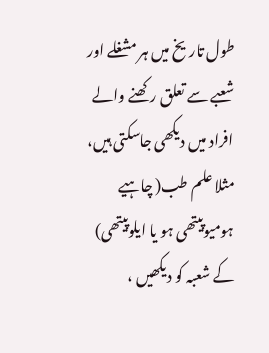طول تاریخ میں ہر مشغلے اور شعبے سے تعلق رکھنے والے افراد میں دیکھی جاسکتی ہیں، مثلا علم طب( چاہیے ہومیوپیتھی ہو یا ایلوپیتھی) کے شعبہ کو دیکھیں ،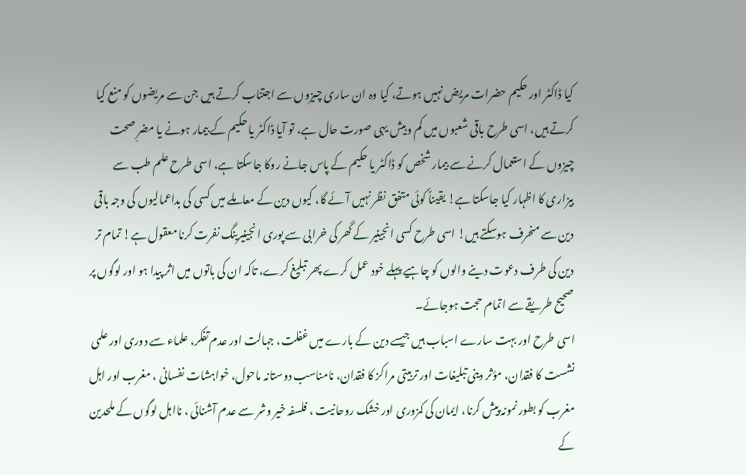کیا ڈاکٹر اور حکیم حضرات مریض نہیں ہوتے، کیا وہ ان ساری چیزوں سے اجتناب کرتے ہیں جن سے مریضوں کو منع کیا کرتے ہیں، اسی طرح باقی شعبوں میں کم وبیش یہی صورت حال ہے، تو آیا ڈاکٹر یا حکیم کے بیمار ہونے یا مضرِ صحت چیزوں کے استعمال کرنے سے بیمار شخص کو ڈاکٹر یا حکیم کے پاس جانے روکا جاسکتا ہے، اسی طرح علم طب سے بیزاری کا اظہار کیا جاسکتا ہے! یقیناً کوئی متفق نظر نہیں آئے گا، کیوں دین کے معاملے میں کسی کی بداعمالیوں کی وجہ باقی دین سے منحرف ہوسکتے ہیں! اسی طرح کسی انجینیر کے گھر کی خرابی سے پوری انجینیرینگ نفرت کرنا معقول ہے! تمام تر دین کی طرف دعوت دینے والوں کو چاہیے پہلے خود عمل کرے پھر تبلیغ کرے، تاکہ ان کی باتوں میں اثر پیدا ہو اور لوگوں پر صحیح طریقے سے اتمام حجت ہوجائے۔
اسی طرح اور بہت سارے اسباب ہیں جیسے دین کے بارے میں غفلت، جہالت اور عدم تفکر، علماء سے دوری اور علمی نشست کا فقدان، مؤثر دینی تبلیغات اور تربیتی مراکز کا فقدان، نامناسب دوستانہ ماحول، خواہشات نفسانی ، مغرب اور اہل مغرب کو بطور نمونہ پیش کرنا، ایمان کی کمزوری اور خشک روحانیت ، فلسفہ خیر وشر سے عدم آشنائی ، نااہل لوگوں کے ملحدین کے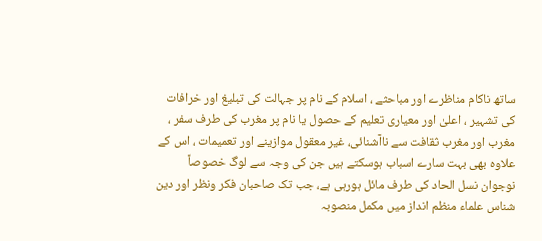ساتھ ناکام مناظرے اور مباحثے ، اسلام کے نام پر جہالت کی تبلیغ اور خرافات کی تشہیر ، اعلیٰ اور معیاری تعلیم کے حصول یا نام پر مغرب کی طرف سفر ، مغرب اور مغرب ثقافت سے ناآشنائی، غیر معقول موازینے اور تعمیمات ، اس کے علاوہ بھی بہت سارے اسباب ہوسکتے ہیں جن کی وجہ سے لوگ خصوصاً نوجوان نسل الحاد کی طرف مائل ہورہی ہے، جب تک صاحبان فکر ونظر اور دین شناس علماء منظم انداز میں مکمل منصوبہ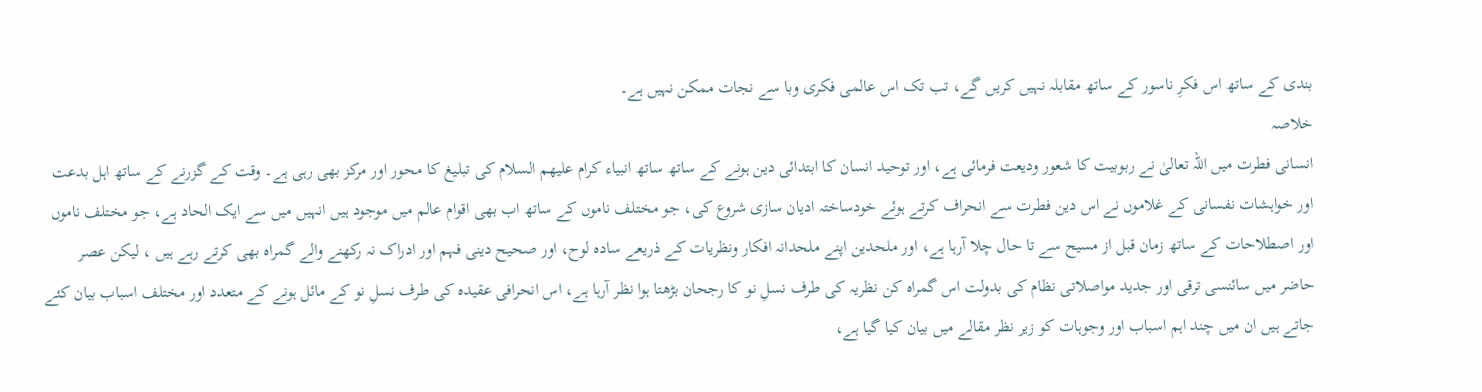بندی کے ساتھ اس فکرِ ناسور کے ساتھ مقابلہ نہیں کریں گے، تب تک اس عالمی فکری وبا سے نجات ممکن نہیں ہے۔
خلاصہ
انسانی فطرت میں اللہ تعالیٰ نے ربوبیت کا شعور ودیعت فرمائی ہے، اور توحید انسان کا ابتدائی دین ہونے کے ساتھ ساتھ انبیاء کرام علیھم السلام کی تبلیغ کا محور اور مرکز بھی رہی ہے۔ وقت کے گزرنے کے ساتھ اہل بدعت اور خواہشات نفسانی کے غلاموں نے اس دین فطرت سے انحراف کرتے ہوئے خودساختہ ادیان سازی شروع کی، جو مختلف ناموں کے ساتھ اب بھی اقوام عالم میں موجود ہیں انہیں میں سے ایک الحاد ہے، جو مختلف ناموں اور اصطلاحات کے ساتھ زمان قبل از مسیح سے تا حال چلا آرہا ہے، اور ملحدین اپنے ملحدانہ افکار ونظریات کے ذریعے سادہ لوح، اور صحیح دینی فہم اور ادراک نہ رکھنے والے گمراہ بھی کرتے رہے ہیں ، لیکن عصر حاضر میں سائنسی ترقی اور جدید مواصلاتی نظام کی بدولت اس گمراہ کن نظریہ کی طرف نسلِ نو کا رجحان بڑھتا ہوا نظر آرہا ہے، اس انحرافی عقیدہ کی طرف نسلِ نو کے مائل ہونے کے متعدد اور مختلف اسباب بیان کئے جاتے ہیں ان میں چند اہم اسباب اور وجوہات کو زیر نظر مقالے میں بیان کیا گیا ہے،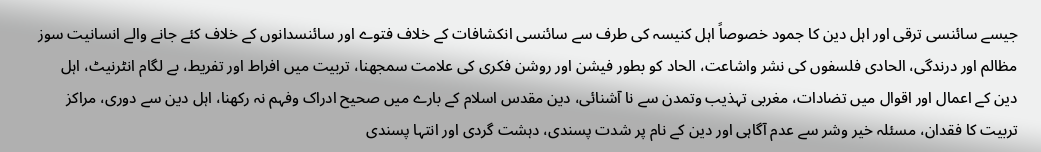جیسے سائنسی ترقی اور اہل دین کا جمود خصوصاً اہل کنیسہ کی طرف سے سائنسی انکشافات کے خلاف فتوے اور سائنسدانوں کے خلاف کئے جانے والے انسانیت سوز مظالم اور درندگی، الحادی فلسفوں کی نشر واشاعت، الحاد کو بطور فیشن اور روشن فکری کی علامت سمجھنا، تربیت میں افراط اور تفریط، بے لگام انٹرنیٹ، اہل دین کے اعمال اور اقوال میں تضادات، مغربی تہذیب وتمدن سے نا آشنائی، دین مقدس اسلام کے بارے میں صحیح ادراک وفہم نہ رکھنا، اہل دین سے دوری، مراکز تربیت کا فقدان، مسئلہ خیر وشر سے عدم آگاہی اور دین کے نام پر شدت پسندی، دہشت گردی اور انتہا پسندی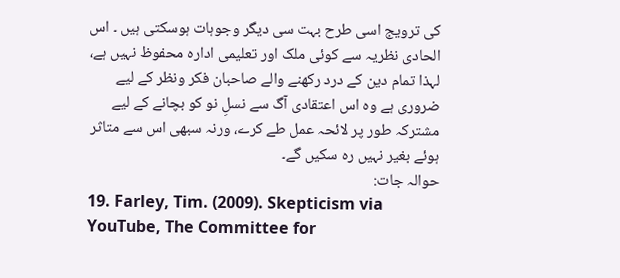کی ترویج اسی طرح بہت سی دیگر وجوہات ہوسکتی ہیں ۔ اس الحادی نظریہ سے کوئی ملک اور تعلیمی ادارہ محفوظ نہیں ہے، لہذا تمام دین کے درد رکھنے والے صاحبان فکر ونظر کے لیے ضروری ہے وہ اس اعتقادی آگ سے نسلِ نو کو بچانے کے لیے مشترکہ طور پر لائحہ عمل طے کرے، ورنہ سبھی اس سے متاثر ہوئے بغیر نہیں رہ سکیں گے۔
حوالہ جات:
19. Farley, Tim. (2009). Skepticism via YouTube, The Committee for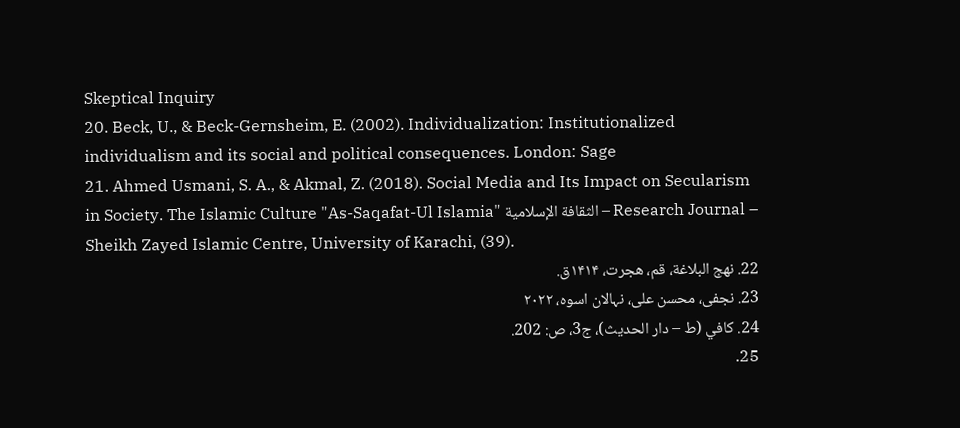Skeptical Inquiry
20. Beck, U., & Beck-Gernsheim, E. (2002). Individualization: Institutionalized individualism and its social and political consequences. London: Sage
21. Ahmed Usmani, S. A., & Akmal, Z. (2018). Social Media and Its Impact on Secularism in Society. The Islamic Culture "As-Saqafat-Ul Islamia" الثقافة الإسلامية – Research Journal – Sheikh Zayed Islamic Centre, University of Karachi, (39).
22. نهج البلاغة، قم، هجرت، ۱۴۱۴ق.
23. نجفی، محسن علی، نہالان اسوہ، ۲۰۲۲
24. كافي (ط – دار الحديث)، ج3، ص: 202.
25.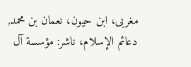مغربى، ابن حيون، نعمان بن محمد, دعائم الإسلام، ناشر: مؤسسة آل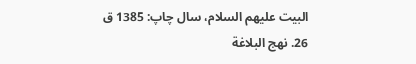البيت عليهم السلام، سال چاپ: 1385 ق
26. نهج البلاغة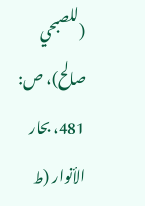(للصبحي صالح)، ص: 481، بحار الأنوار (ط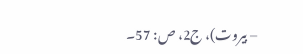– بيروت)، ج2، ص: 57۔